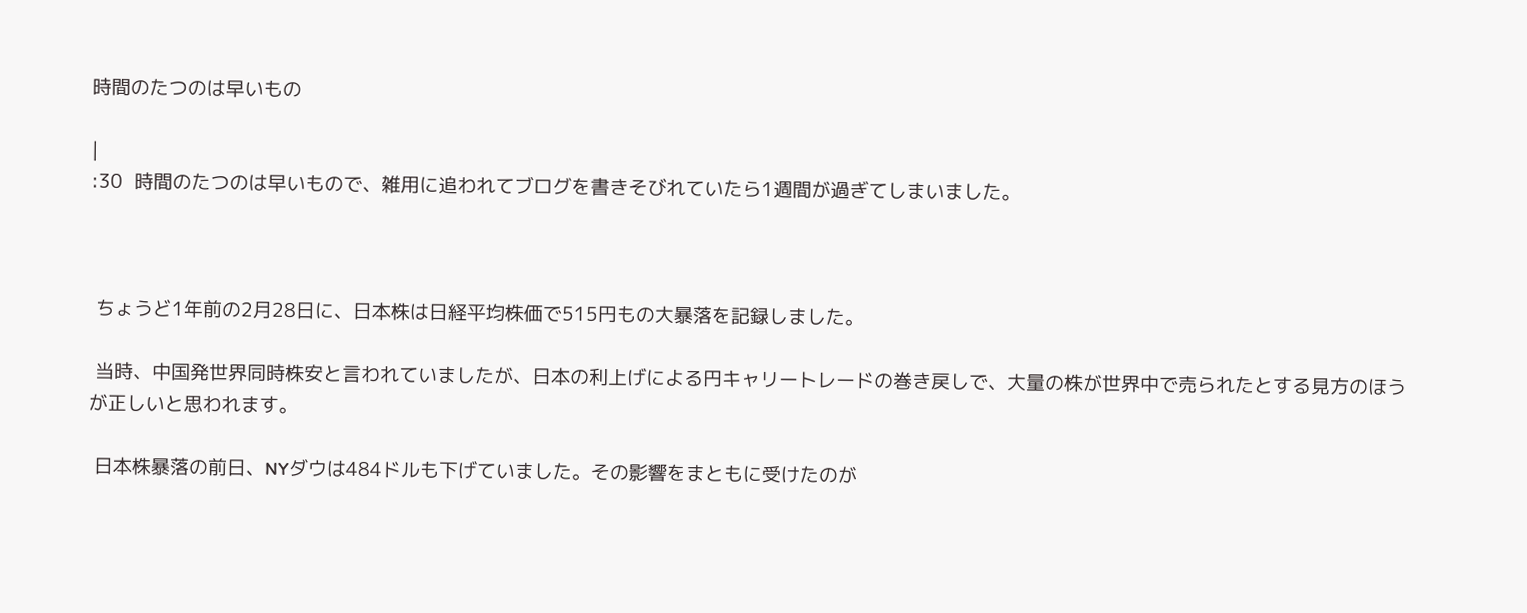時間のたつのは早いもの

|
:30  時間のたつのは早いもので、雑用に追われてブログを書きそびれていたら1週間が過ぎてしまいました。



 ちょうど1年前の2月28日に、日本株は日経平均株価で515円もの大暴落を記録しました。

 当時、中国発世界同時株安と言われていましたが、日本の利上げによる円キャリートレードの巻き戻しで、大量の株が世界中で売られたとする見方のほうが正しいと思われます。

 日本株暴落の前日、NYダウは484ドルも下げていました。その影響をまともに受けたのが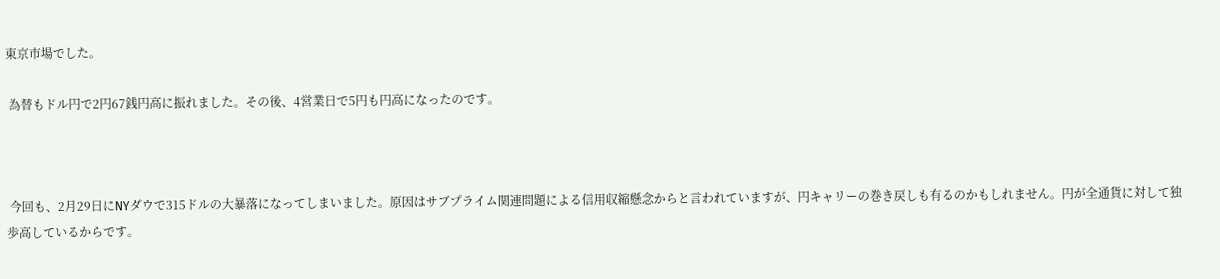東京市場でした。

 為替もドル円で2円67銭円高に振れました。その後、4営業日で5円も円高になったのです。



 今回も、2月29日にNYダウで315ドルの大暴落になってしまいました。原因はサブプライム関連問題による信用収縮懸念からと言われていますが、円キャリーの巻き戻しも有るのかもしれません。円が全通貨に対して独歩高しているからです。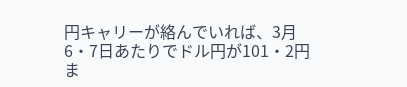円キャリーが絡んでいれば、3月6・7日あたりでドル円が101・2円ま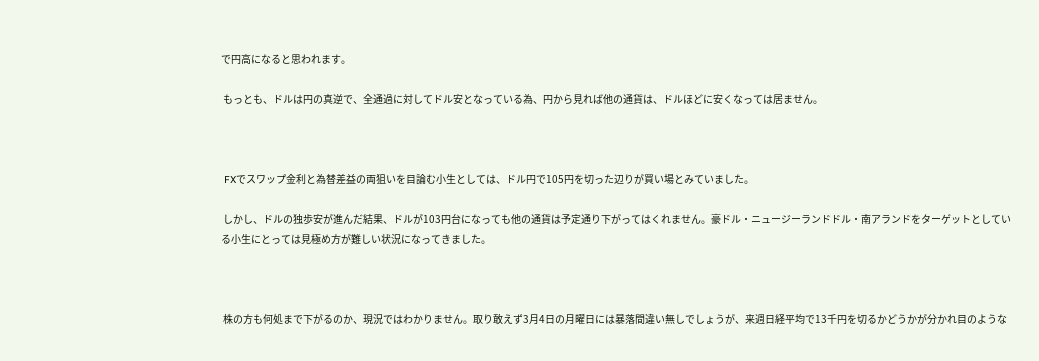で円高になると思われます。

 もっとも、ドルは円の真逆で、全通過に対してドル安となっている為、円から見れば他の通貨は、ドルほどに安くなっては居ません。



 FXでスワップ金利と為替差益の両狙いを目論む小生としては、ドル円で105円を切った辺りが買い場とみていました。

 しかし、ドルの独歩安が進んだ結果、ドルが103円台になっても他の通貨は予定通り下がってはくれません。豪ドル・ニュージーランドドル・南アランドをターゲットとしている小生にとっては見極め方が難しい状況になってきました。



 株の方も何処まで下がるのか、現況ではわかりません。取り敢えず3月4日の月曜日には暴落間違い無しでしょうが、来週日経平均で13千円を切るかどうかが分かれ目のような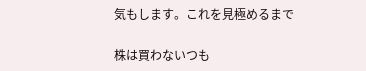気もします。これを見極めるまで

株は買わないつも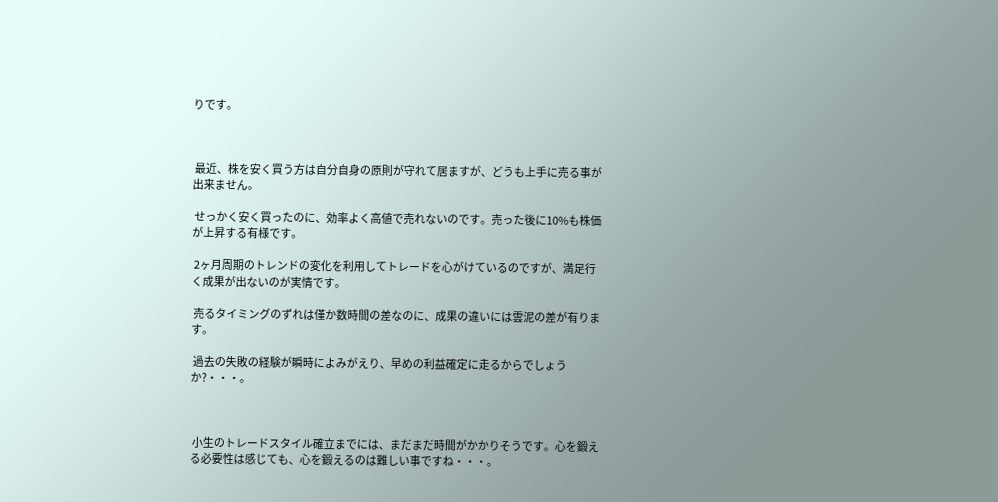りです。



 最近、株を安く買う方は自分自身の原則が守れて居ますが、どうも上手に売る事が出来ません。

 せっかく安く買ったのに、効率よく高値で売れないのです。売った後に10%も株価が上昇する有様です。

 2ヶ月周期のトレンドの変化を利用してトレードを心がけているのですが、満足行く成果が出ないのが実情です。

 売るタイミングのずれは僅か数時間の差なのに、成果の違いには雲泥の差が有ります。

 過去の失敗の経験が瞬時によみがえり、早めの利益確定に走るからでしょうか?・・・。



 小生のトレードスタイル確立までには、まだまだ時間がかかりそうです。心を鍛える必要性は感じても、心を鍛えるのは難しい事ですね・・・。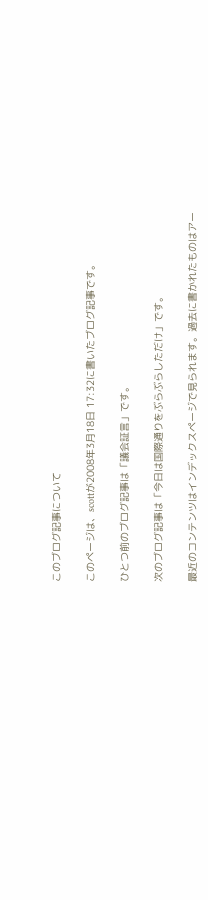このブログ記事について

このページは、scottが2008年3月18日 17:32に書いたブログ記事です。

ひとつ前のブログ記事は「議会証言」です。

次のブログ記事は「今日は国際通りをぶらぶらしただけ」です。

最近のコンテンツはインデックスページで見られます。過去に書かれたものはアー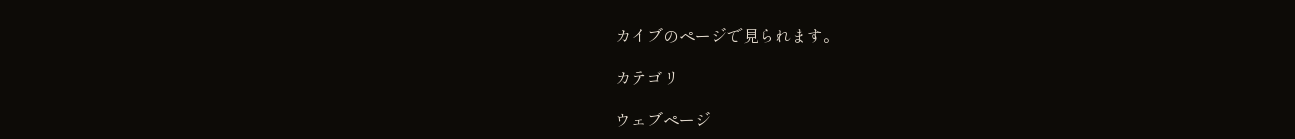カイブのページで見られます。

カテゴリ

ウェブページ